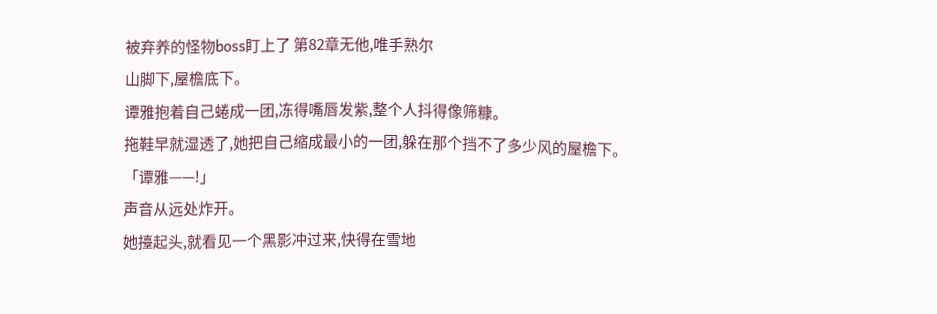被弃养的怪物boss盯上了 第82章无他,唯手熟尔
山脚下,屋檐底下。
谭雅抱着自己蜷成一团,冻得嘴唇发紫,整个人抖得像筛糠。
拖鞋早就湿透了,她把自己缩成最小的一团,躲在那个挡不了多少风的屋檐下。
「谭雅——!」
声音从远处炸开。
她擡起头,就看见一个黑影冲过来,快得在雪地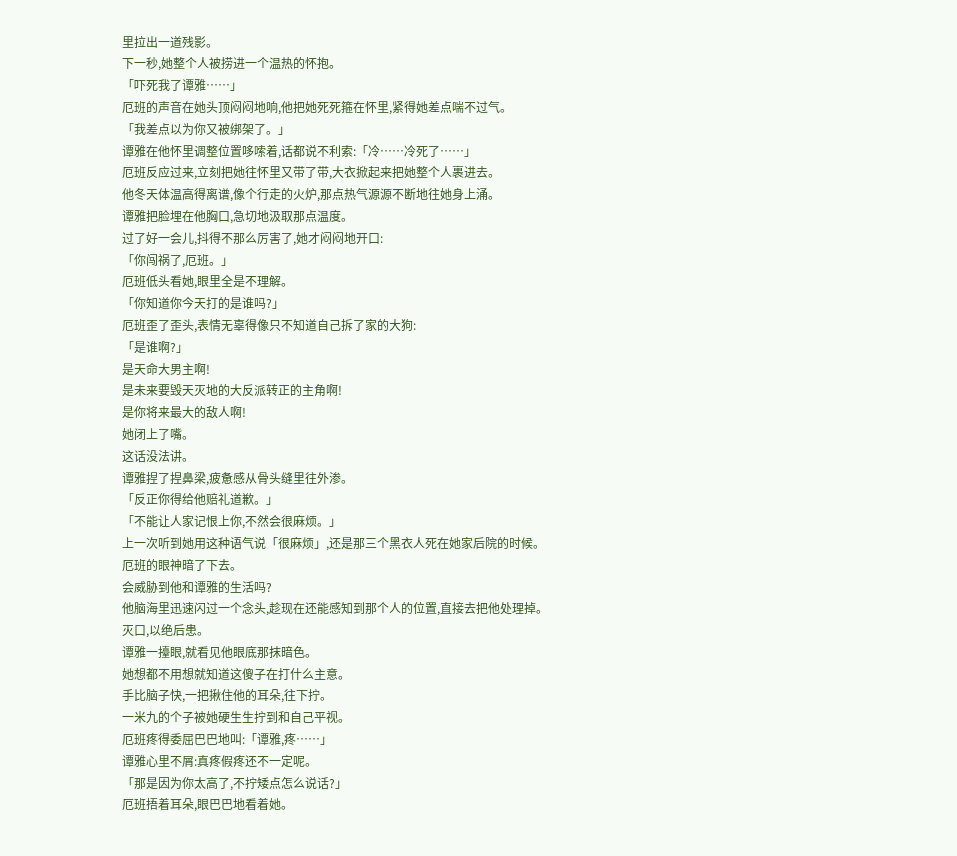里拉出一道残影。
下一秒,她整个人被捞进一个温热的怀抱。
「吓死我了谭雅……」
厄班的声音在她头顶闷闷地响,他把她死死箍在怀里,紧得她差点喘不过气。
「我差点以为你又被绑架了。」
谭雅在他怀里调整位置哆嗦着,话都说不利索:「冷……冷死了……」
厄班反应过来,立刻把她往怀里又带了带,大衣掀起来把她整个人裹进去。
他冬天体温高得离谱,像个行走的火炉,那点热气源源不断地往她身上涌。
谭雅把脸埋在他胸口,急切地汲取那点温度。
过了好一会儿,抖得不那么厉害了,她才闷闷地开口:
「你闯祸了,厄班。」
厄班低头看她,眼里全是不理解。
「你知道你今天打的是谁吗?」
厄班歪了歪头,表情无辜得像只不知道自己拆了家的大狗:
「是谁啊?」
是天命大男主啊!
是未来要毁天灭地的大反派转正的主角啊!
是你将来最大的敌人啊!
她闭上了嘴。
这话没法讲。
谭雅捏了捏鼻梁,疲惫感从骨头缝里往外渗。
「反正你得给他赔礼道歉。」
「不能让人家记恨上你,不然会很麻烦。」
上一次听到她用这种语气说「很麻烦」,还是那三个黑衣人死在她家后院的时候。
厄班的眼神暗了下去。
会威胁到他和谭雅的生活吗?
他脑海里迅速闪过一个念头,趁现在还能感知到那个人的位置,直接去把他处理掉。
灭口,以绝后患。
谭雅一擡眼,就看见他眼底那抹暗色。
她想都不用想就知道这傻子在打什么主意。
手比脑子快,一把揪住他的耳朵,往下拧。
一米九的个子被她硬生生拧到和自己平视。
厄班疼得委屈巴巴地叫:「谭雅,疼……」
谭雅心里不屑:真疼假疼还不一定呢。
「那是因为你太高了,不拧矮点怎么说话?」
厄班捂着耳朵,眼巴巴地看着她。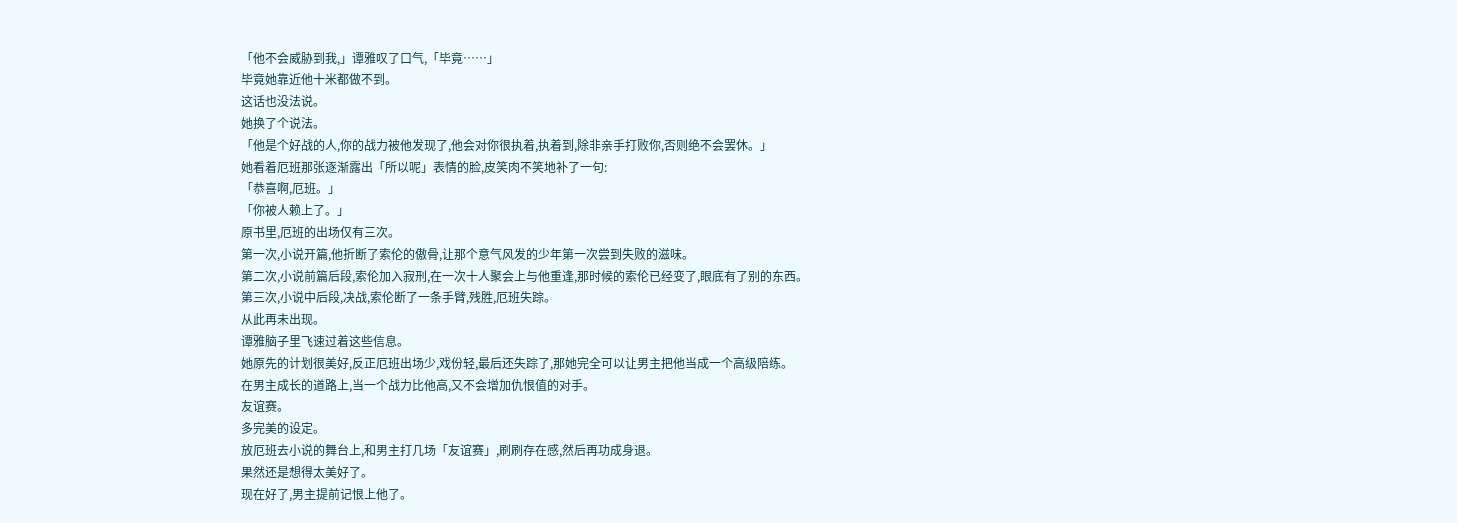「他不会威胁到我,」谭雅叹了口气,「毕竟……」
毕竟她靠近他十米都做不到。
这话也没法说。
她换了个说法。
「他是个好战的人,你的战力被他发现了,他会对你很执着,执着到,除非亲手打败你,否则绝不会罢休。」
她看着厄班那张逐渐露出「所以呢」表情的脸,皮笑肉不笑地补了一句:
「恭喜啊,厄班。」
「你被人赖上了。」
原书里,厄班的出场仅有三次。
第一次,小说开篇,他折断了索伦的傲骨,让那个意气风发的少年第一次尝到失败的滋味。
第二次,小说前篇后段,索伦加入寂刑,在一次十人聚会上与他重逢,那时候的索伦已经变了,眼底有了别的东西。
第三次,小说中后段,决战,索伦断了一条手臂,残胜,厄班失踪。
从此再未出现。
谭雅脑子里飞速过着这些信息。
她原先的计划很美好,反正厄班出场少,戏份轻,最后还失踪了,那她完全可以让男主把他当成一个高级陪练。
在男主成长的道路上,当一个战力比他高,又不会增加仇恨值的对手。
友谊赛。
多完美的设定。
放厄班去小说的舞台上,和男主打几场「友谊赛」,刷刷存在感,然后再功成身退。
果然还是想得太美好了。
现在好了,男主提前记恨上他了。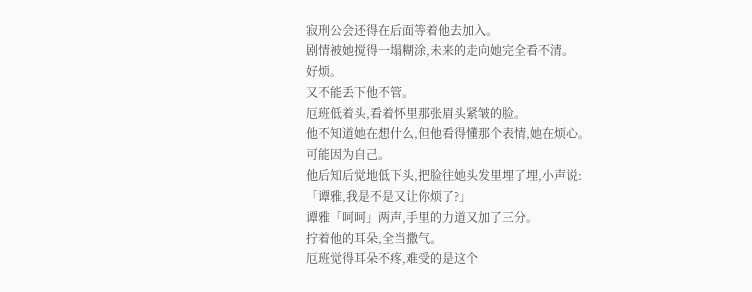寂刑公会还得在后面等着他去加入。
剧情被她搅得一塌糊涂,未来的走向她完全看不清。
好烦。
又不能丢下他不管。
厄班低着头,看着怀里那张眉头紧皱的脸。
他不知道她在想什么,但他看得懂那个表情,她在烦心。
可能因为自己。
他后知后觉地低下头,把脸往她头发里埋了埋,小声说:
「谭雅,我是不是又让你烦了?」
谭雅「呵呵」两声,手里的力道又加了三分。
拧着他的耳朵,全当撒气。
厄班觉得耳朵不疼,难受的是这个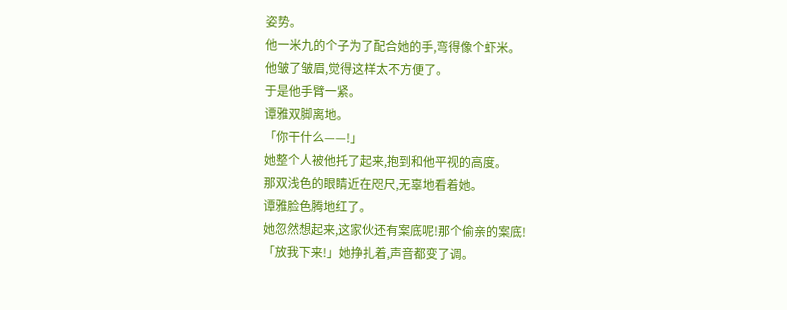姿势。
他一米九的个子为了配合她的手,弯得像个虾米。
他皱了皱眉,觉得这样太不方便了。
于是他手臂一紧。
谭雅双脚离地。
「你干什么——!」
她整个人被他托了起来,抱到和他平视的高度。
那双浅色的眼睛近在咫尺,无辜地看着她。
谭雅脸色腾地红了。
她忽然想起来,这家伙还有案底呢!那个偷亲的案底!
「放我下来!」她挣扎着,声音都变了调。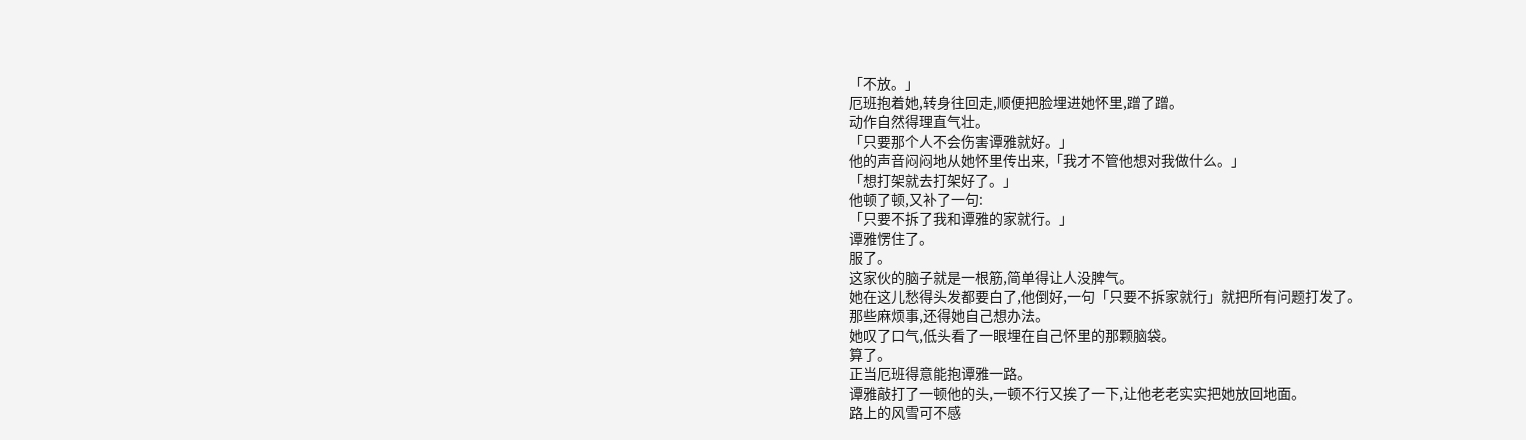「不放。」
厄班抱着她,转身往回走,顺便把脸埋进她怀里,蹭了蹭。
动作自然得理直气壮。
「只要那个人不会伤害谭雅就好。」
他的声音闷闷地从她怀里传出来,「我才不管他想对我做什么。」
「想打架就去打架好了。」
他顿了顿,又补了一句:
「只要不拆了我和谭雅的家就行。」
谭雅愣住了。
服了。
这家伙的脑子就是一根筋,简单得让人没脾气。
她在这儿愁得头发都要白了,他倒好,一句「只要不拆家就行」就把所有问题打发了。
那些麻烦事,还得她自己想办法。
她叹了口气,低头看了一眼埋在自己怀里的那颗脑袋。
算了。
正当厄班得意能抱谭雅一路。
谭雅敲打了一顿他的头,一顿不行又挨了一下,让他老老实实把她放回地面。
路上的风雪可不感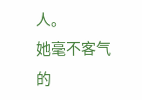人。
她毫不客气的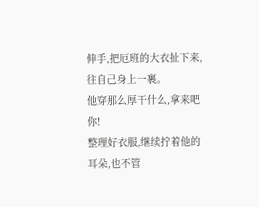伸手,把厄班的大衣扯下来,往自己身上一裹。
他穿那么厚干什么,拿来吧你!
整理好衣服,继续拧着他的耳朵,也不管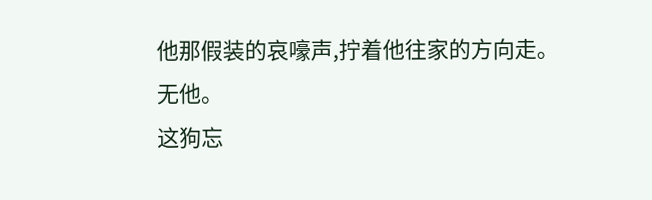他那假装的哀嚎声,拧着他往家的方向走。
无他。
这狗忘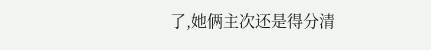了,她俩主次还是得分清